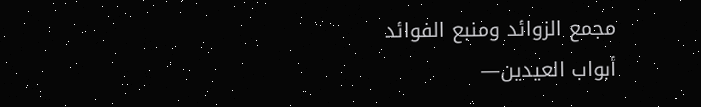مجمع الزوائد ومنبع الفوائد
أبواب العيدين—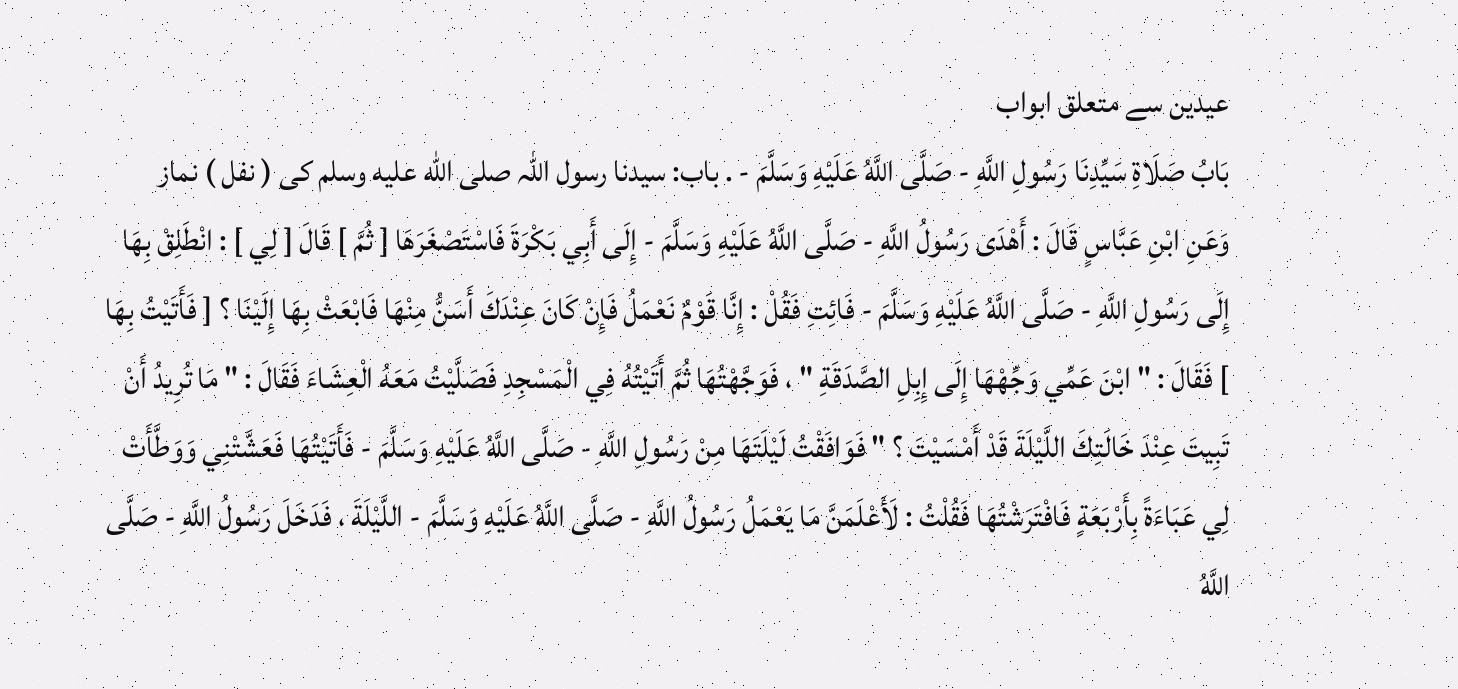عیدین سے متعلق ابواب
بَابُ صَلَاةِ سَيِّدِنَا رَسُولِ اللَّهِ - صَلَّى اللَّهُ عَلَيْهِ وَسَلَّمَ - . باب: سیدنا رسول اللہ صلى الله عليه وسلم کی ( نفل ) نماز
وَعَنِ ابْنِ عَبَّاسٍ قَالَ : أَهْدَى رَسُولُ اللَّهِ - صَلَّى اللَّهُ عَلَيْهِ وَسَلَّمَ - إِلَى أَبِي بَكْرَةَ فَاسْتَصْغَرَهَا [ ثُمَّ ] قَالَ [ لِي ] : انْطَلِقْ بِهَا إِلَى رَسُولِ اللَّهِ - صَلَّى اللَّهُ عَلَيْهِ وَسَلَّمَ - فَائِتِ فَقُلْ : إِنَّا قَوْمٌ نَعْمَلُ فَإِنْ كَانَ عِنْدَكَ أَسَنُّ مِنْهَا فَابْعَثْ بِهَا إِلَيْنَا ؟ [ فَأَتَيْتُ بِهَا ] فَقَالَ : " ابْنَ عَمِّي وَجِّهْهَا إِلَى إِبِلِ الصَّدَقَةِ " ، فَوَجَّهْتُهَا ثُمَّ أَتَيْتُهُ فِي الْمَسْجِدِ فَصَلَّيْتُ مَعَهُ الْعِشَاءَ فَقَالَ : " مَا تُرِيدُ أَنْ تَبِيتَ عِنْدَ خَالَتِكَ اللَّيْلَةَ قَدْ أَمْسَيْتَ ؟ " فَوَافَقْتُ لَيْلَتَهَا مِنْ رَسُولِ اللَّهِ - صَلَّى اللَّهُ عَلَيْهِ وَسَلَّمَ - فَأَتَيْتُهَا فَعَشَّتْنِي وَوَطَّأَتْ لِي عَبَاءَةً بِأَرْبَعَةٍ فَافْتَرَشْتُهَا فَقُلْتُ : لَأَعْلَمَنَّ مَا يَعْمَلُ رَسُولُ اللَّهِ - صَلَّى اللَّهُ عَلَيْهِ وَسَلَّمَ - اللَّيْلَةَ ، فَدَخَلَ رَسُولُ اللَّهِ - صَلَّى اللَّهُ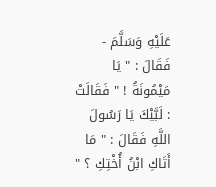عَلَيْهِ وَسَلَّمَ - فَقَالَ : " يَا مَيْمُونَةُ ! " فَقَالَتْ : لَبَّيْكَ يَا رَسُولَ اللَّهِ فَقَالَ : " مَا أَتَاكِ ابْنُ أُخْتِكِ ؟ "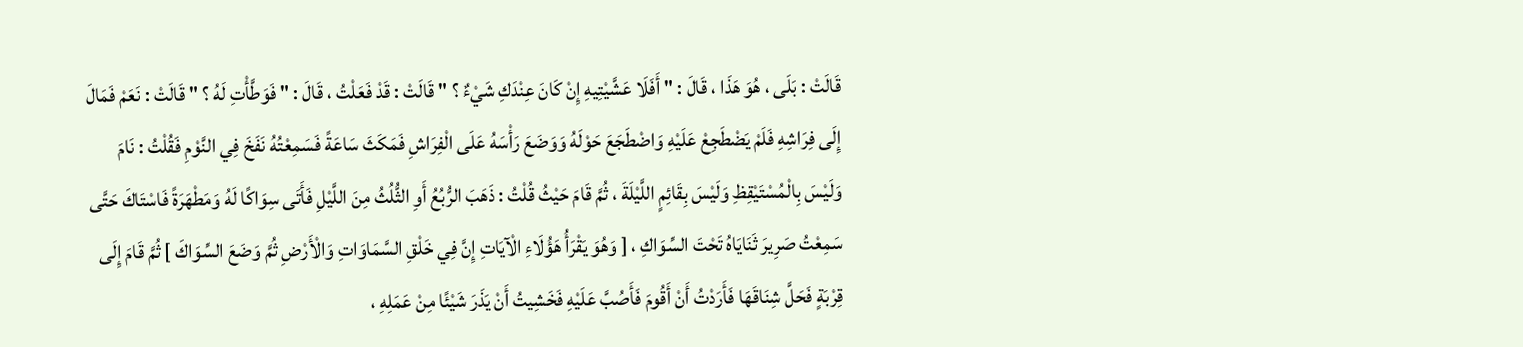قَالَتْ : بَلَى ، هُوَ هَذَا ، قَالَ : " أَفَلَا عَشَّيْتِيهِ إِنْ كَانَ عِنْدَكِ شَيْءٌ ؟ " قَالَتْ : قَدْ فَعَلْتُ ، قَالَ : " فَوَطَّأْتِ لَهُ ؟ " قَالَتْ : نَعَمْ فَمَالَ إِلَى فِرَاشِهِ فَلَمْ يَضْطَجِعْ عَلَيْهِ وَاضْطَجَعَ حَوْلَهُ وَوَضَعَ رَأْسَهُ عَلَى الْفِرَاشِ فَمَكَثَ سَاعَةً فَسَمِعْتُهُ نَفَخَ فِي النَّوْمِ فَقُلْتُ : نَامَ وَلَيْسَ بِالْمُسْتَيْقِظِ وَلَيْسَ بِقَائِمٍ اللَّيْلَةَ ، ثُمَّ قَامَ حَيْثُ قُلْتُ : ذَهَبَ الرُّبُعُ أَوِ الثُّلُثُ مِنَ اللَّيْلِ فَأَتَى سِوَاكًا لَهُ وَمَطْهَرَةً فَاسْتَاكَ حَتَّى سَمِعْتُ صَرِيرَ ثَنَايَاهُ تَحْتَ السِّوَاكِ ، [ وَهُوَ يَقْرَأُ هَؤُلَاءِ الْآيَاتِ إِنَّ فِي خَلْقِ السَّمَاوَاتِ وَالْأَرْضِ ثُمَّ وَضَعَ السِّوَاكَ ] ثُمَّ قَامَ إِلَى قِرْبَةٍ فَحَلَّ شِنَاقَهَا فَأَرَدْتُ أَنْ أَقُومَ فَأَصُبَّ عَلَيْهِ فَخَشِيتُ أَنْ يَذَرَ شَيْئًا مِنْ عَمَلِهِ ،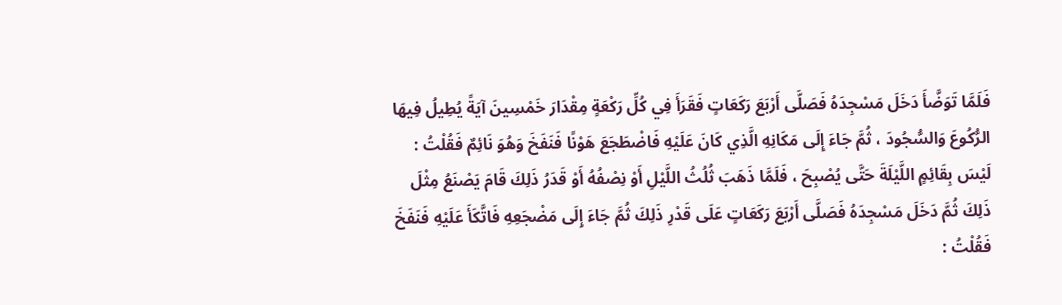فَلَمَّا تَوَضَّأَ دَخَلَ مَسْجِدَهُ فَصَلَّى أَرْبَعَ رَكَعَاتٍ فَقَرَأَ فِي كُلِّ رَكْعَةٍ مِقْدَارَ خَمْسِينَ آيَةً يُطِيلُ فِيهَا الرُّكُوعَ وَالسُّجُودَ ، ثُمَّ جَاءَ إِلَى مَكَانِهِ الَّذِي كَانَ عَلَيْهِ فَاضْطَجَعَ هَوْنًا فَنَفَخَ وَهُوَ نَائِمٌ فَقُلْتُ : لَيْسَ بِقَائِمٍ اللَّيْلَةَ حَتَّى يُصْبِحَ ، فَلَمَّا ذَهَبَ ثُلُثُ اللَّيْلِ أَوْ نِصْفُهُ أَوْ قَدَرُ ذَلِكَ قَامَ يَصْنَعُ مِثْلَ ذَلِكَ ثُمَّ دَخَلَ مَسْجِدَهُ فَصَلَّى أَرْبَعَ رَكَعَاتٍ عَلَى قَدْرِ ذَلِكَ ثُمَّ جَاءَ إِلَى مَضْجَعِهِ فَاتَّكَأَ عَلَيْهِ فَنَفَخَ فَقُلْتُ :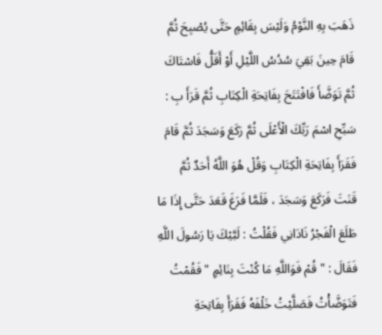ذَهَبَ بِهِ النَّوْمُ وَلَيْسَ بِقَائِمٍ حَتَّى يُصْبِحَ ثُمَّ قَامَ حِينَ بَقِيَ سُدُسُ اللَّيْلِ أَوْ أَقَلُّ فَاسْتَاكَ ثُمَّ تَوَضَّأَ فَافْتَتَحَ بِفَاتِحَةِ الْكِتَابِ ثُمَّ قَرَأَ بِ : سَبِّحِ اسْمَ رَبِّكَ الْأَعْلَى ثُمَّ رَكَعَ وَسَجَدَ ثُمَّ قَامَ فَقَرَأَ بِفَاتِحَةِ الْكِتَابِ وَقُلْ هُوَ اللَّهُ أَحَدٌ ثُمَّ قَنَتَ فَرَكَعَ وَسَجَدَ ، فَلَمَّا فَرَغَ قَعَدَ حَتَّى إِذَا مَا طَلَعَ الْفَجْرُ نَادَانِي فَقُلْتُ : لَبَّيْكَ يَا رَسُولَ اللَّهِ فَقَالَ : " قُمْ فَوَاللَّهِ مَا كُنْتَ بِنَائِمٍ " فَقُمْتُ فَتَوَضَّأْتُ فَصَلَّيْتُ خَلْفَهُ فَقَرَأَ بِفَاتِحَةِ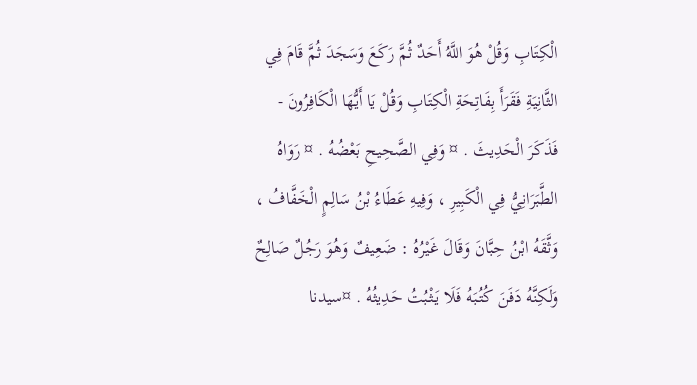الْكِتَابِ وَقُلْ هُوَ اللَّهُ أَحَدٌ ثُمَّ رَكَعَ وَسَجَدَ ثُمَّ قَامَ فِي الثَّانِيَةِ فَقَرَأَ بِفَاتِحَةِ الْكِتَابِ وَقُلْ يَا أَيُّهَا الْكَافِرُونَ - فَذَكَرَ الْحَدِيثَ . ¤ وَفِي الصَّحِيحِ بَعْضُهُ . ¤ رَوَاهُ الطَّبَرَانِيُّ فِي الْكَبِيرِ ، وَفِيهِ عَطَاءُ بْنُ سَالِمٍ الْخَفَّافُ ، وَثَّقَهُ ابْنُ حِبَّانَ وَقَالَ غَيْرُهُ : ضَعِيفٌ وَهُوَ رَجُلٌ صَالِحٌ وَلَكِنَّهُ دَفَنَ كُتُبَهُ فَلَا يَثْبُتُ حَدِيثُهُ . ¤سیدنا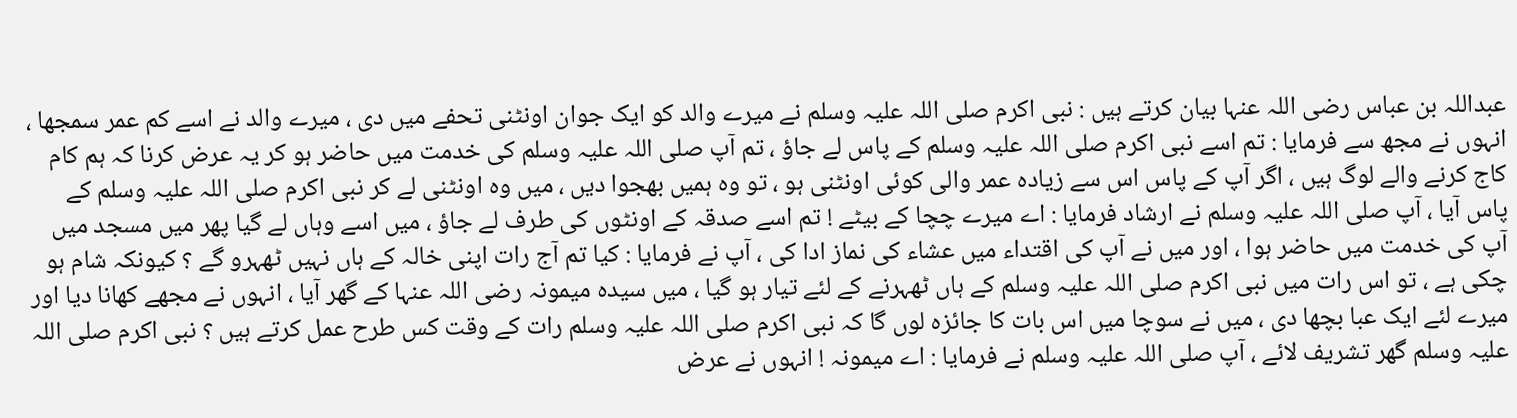عبداللہ بن عباس رضی اللہ عنہا بیان کرتے ہیں : نبی اکرم صلی اللہ علیہ وسلم نے میرے والد کو ایک جوان اونٹنی تحفے میں دی ، میرے والد نے اسے کم عمر سمجھا ، انہوں نے مجھ سے فرمایا : تم اسے نبی اکرم صلی اللہ علیہ وسلم کے پاس لے جاؤ ، تم آپ صلی اللہ علیہ وسلم کی خدمت میں حاضر ہو کر یہ عرض کرنا کہ ہم کام کاج کرنے والے لوگ ہیں ، اگر آپ کے پاس اس سے زیادہ عمر والی کوئی اونٹنی ہو ، تو وہ ہمیں بھجوا دیں ، میں وہ اونٹنی لے کر نبی اکرم صلی اللہ علیہ وسلم کے پاس آیا ، آپ صلی اللہ علیہ وسلم نے ارشاد فرمایا : اے میرے چچا کے بیٹے ! تم اسے صدقہ کے اونٹوں کی طرف لے جاؤ ، میں اسے وہاں لے گیا پھر میں مسجد میں آپ کی خدمت میں حاضر ہوا ، اور میں نے آپ کی اقتداء میں عشاء کی نماز ادا کی ، آپ نے فرمایا : کیا تم آج رات اپنی خالہ کے ہاں نہیں ٹھہرو گے ؟ کیونکہ شام ہو چکی ہے ، تو اس رات میں نبی اکرم صلی اللہ علیہ وسلم کے ہاں ٹھہرنے کے لئے تیار ہو گیا ، میں سیدہ میمونہ رضی اللہ عنہا کے گھر آیا ، انہوں نے مجھے کھانا دیا اور میرے لئے ایک عبا بچھا دی ، میں نے سوچا میں اس بات کا جائزہ لوں گا کہ نبی اکرم صلی اللہ علیہ وسلم رات کے وقت کس طرح عمل کرتے ہیں ؟ نبی اکرم صلی اللہ علیہ وسلم گھر تشریف لائے ، آپ صلی اللہ علیہ وسلم نے فرمایا : اے میمونہ ! انہوں نے عرض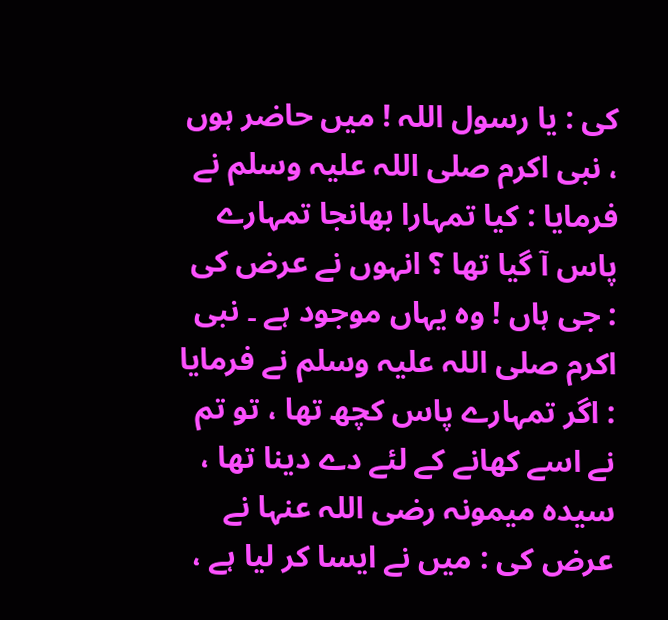کی : یا رسول اللہ ! میں حاضر ہوں ، نبی اکرم صلی اللہ علیہ وسلم نے فرمایا : کیا تمہارا بھانجا تمہارے پاس آ گیا تھا ؟ انہوں نے عرض کی : جی ہاں ! وہ یہاں موجود ہے ۔ نبی اکرم صلی اللہ علیہ وسلم نے فرمایا : اگر تمہارے پاس کچھ تھا ، تو تم نے اسے کھانے کے لئے دے دینا تھا ، سیدہ میمونہ رضی اللہ عنہا نے عرض کی : میں نے ایسا کر لیا ہے ،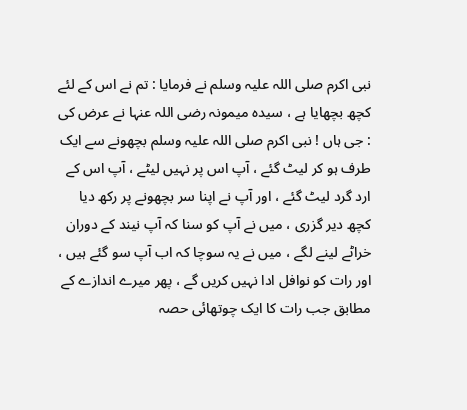نبی اکرم صلی اللہ علیہ وسلم نے فرمایا : تم نے اس کے لئے کچھ بچھایا ہے ، سیدہ میمونہ رضی اللہ عنہا نے عرض کی : جی ہاں ! نبی اکرم صلی اللہ علیہ وسلم بچھونے سے ایک طرف ہو کر لیٹ گئے ، آپ اس پر نہیں لیٹے ، آپ اس کے ارد گرد لیٹ گئے ، اور آپ نے اپنا سر بچھونے پر رکھ دیا کچھ دیر گزری ، میں نے آپ کو سنا کہ آپ نیند کے دوران خراٹے لینے لگے ، میں نے یہ سوچا کہ اب آپ سو گئے ہیں ، اور رات کو نوافل ادا نہیں کریں گے ، پھر میرے اندازے کے مطابق جب رات کا ایک چوتھائی حصہ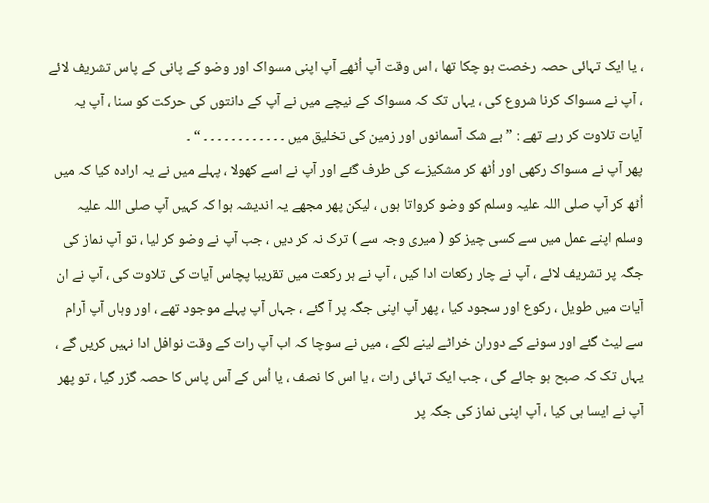، یا ایک تہائی حصہ رخصت ہو چکا تھا ، اس وقت آپ اُٹھے آپ اپنی مسواک اور وضو کے پانی کے پاس تشریف لائے ، آپ نے مسواک کرنا شروع کی ، یہاں تک کہ مسواک کے نیچے میں نے آپ کے دانتوں کی حرکت کو سنا ، آپ یہ آیات تلاوت کر رہے تھے : ” بے شک آسمانوں اور زمین کی تخلیق میں ۔ ۔ ۔ ۔ ۔ ۔ ۔ ۔ ۔ ۔ ۔ ۔ “ ۔
پھر آپ نے مسواک رکھی اور اُٹھ کر مشکیزے کی طرف گئے اور آپ نے اسے کھولا ، پہلے میں نے یہ ارادہ کیا کہ میں اُٹھ کر آپ صلی اللہ علیہ وسلم کو وضو کرواتا ہوں ، لیکن پھر مجھے یہ اندیشہ ہوا کہ کہیں آپ صلی اللہ علیہ وسلم اپنے عمل میں سے کسی چیز کو ( میری وجہ سے ) ترک نہ کر دیں ، جب آپ نے وضو کر لیا ، تو آپ نماز کی جگہ پر تشریف لائے ، آپ نے چار رکعات ادا کیں ، آپ نے ہر رکعت میں تقریبا پچاس آیات کی تلاوت کی ، آپ نے ان آیات میں طویل ، رکوع اور سجود کیا ، پھر آپ اپنی جگہ پر آ گئے ، جہاں آپ پہلے موجود تھے ، اور وہاں آپ آرام سے لیٹ گئے اور سونے کے دوران خراٹے لینے لگے ، میں نے سوچا کہ اب آپ رات کے وقت نوافل ادا نہیں کریں گے ، یہاں تک کہ صبح ہو جائے گی ، جب ایک تہائی رات ، یا اس کا نصف ، یا اُس کے آس پاس کا حصہ گزر گیا ، تو پھر آپ نے ایسا ہی کیا ، آپ اپنی نماز کی جگہ پر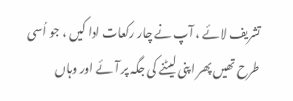تشریف لائے ، آپ نے چار رکعات ادا کیں ، جو اُسی طرح تھیں پھر اپنی لیٹنے کی جگہ پر آئے اور وہاں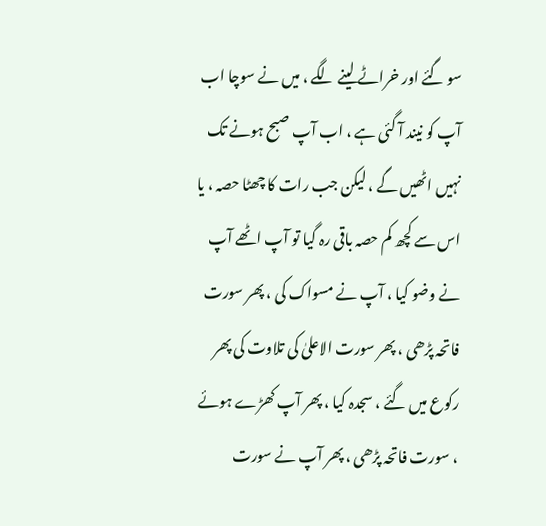سو گئے اور خراٹے لینے لگے ، میں نے سوچا اب آپ کو نیند آ گئی ہے ، اب آپ صبح ہونے تک نہیں اٹھیں گے ، لیکن جب رات کا چھٹا حصہ ، یا اس سے کچھ کم حصہ باقی رہ گیا تو آپ اٹھے آپ نے وضو کیا ، آپ نے مسواک کی ، پھر سورت فاتحہ پڑھی ، پھر سورت الاعلیٰ کی تلاوت کی پھر رکوع میں گئے ، سجدہ کیا ، پھر آپ کھڑے ہوئے ، سورت فاتحہ پڑھی ، پھر آپ نے سورت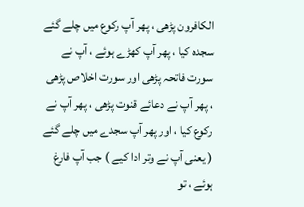الکافرون پڑھی ، پھر آپ رکوع میں چلے گئے سجدہ کیا ، پھر آپ کھڑے ہوئے ، آپ نے سورت فاتحہ پڑھی اور سورت اخلاص پڑھی ، پھر آپ نے دعائے قنوت پڑھی ، پھر آپ نے رکوع کیا ، اور پھر آپ سجدے میں چلے گئے ( یعنی آپ نے وتر ادا کیے ) جب آپ فارغ ہوئے ، تو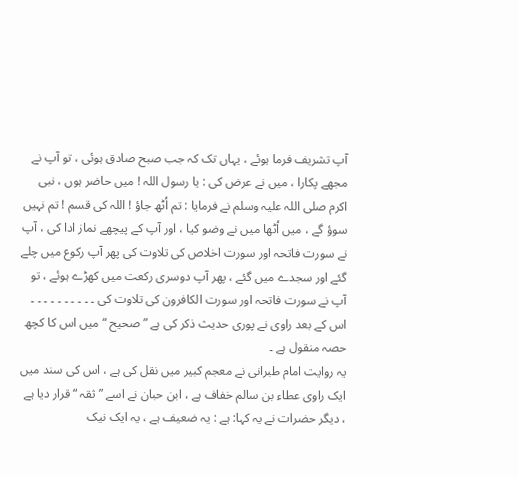آپ تشریف فرما ہوئے ، یہاں تک کہ جب صبح صادق ہوئی ، تو آپ نے مجھے پکارا ، میں نے عرض کی : یا رسول اللہ ! میں حاضر ہوں ، نبی اکرم صلی اللہ علیہ وسلم نے فرمایا : تم اُٹھ جاؤ ! اللہ کی قسم ! تم نہیں سوؤ گے ، میں اُٹھا میں نے وضو کیا ، اور آپ کے پیچھے نماز ادا کی ، آپ نے سورت فاتحہ اور سورت اخلاص کی تلاوت کی پھر آپ رکوع میں چلے گئے اور سجدے میں گئے ، پھر آپ دوسری رکعت میں کھڑے ہوئے ، تو آپ نے سورت فاتحہ اور سورت الکافرون کی تلاوت کی ۔ ۔ ۔ ۔ ۔ ۔ ۔ ۔ ۔ ۔ اس کے بعد راوی نے پوری حدیث ذکر کی ہے ” صحیح “ میں اس کا کچھ حصہ منقول ہے ۔
یہ روایت امام طبرانی نے معجم کبیر میں نقل کی ہے ، اس کی سند میں ایک راوی عطاء بن سالم خفاف ہے ، ابن حبان نے اسے ” ثقہ “ قرار دیا ہے ، دیگر حضرات نے یہ کہا: ہے : یہ ضعیف ہے ، یہ ایک نیک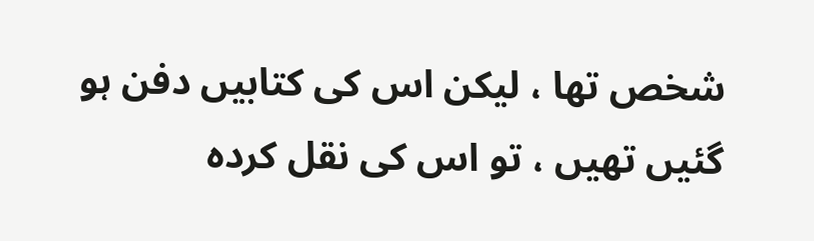شخص تھا ، لیکن اس کی کتابیں دفن ہو گئیں تھیں ، تو اس کی نقل کردہ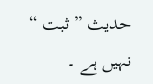حدیث ” ثبت “ نہیں ہے ۔